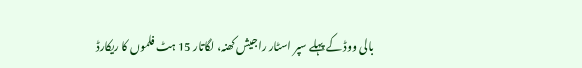بالی ووڈ کے پہلے سپر اسٹار راجیش کھنہ، لگاتار 15 ہٹ فلموں کا ریکارڈ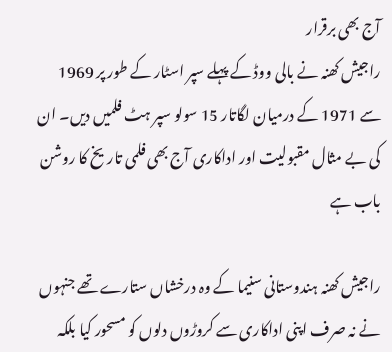آج بھی برقرار
راجیش کھنہ نے بالی ووڈ کے پہلے سپر اسٹار کے طور پر 1969 سے 1971 کے درمیان لگاتار 15 سولو سپر ہٹ فلمیں دیں۔ ان کی بے مثال مقبولیت اور اداکاری آج بھی فلمی تاریخ کا روشن باب ہے

راجیش کھنہ ہندوستانی سنیما کے وہ درخشاں ستارے تھے جنہوں نے نہ صرف اپنی اداکاری سے کروڑوں دلوں کو مسحور کیا بلکہ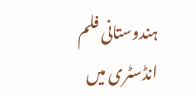ہندوستانی فلم انڈسٹری میں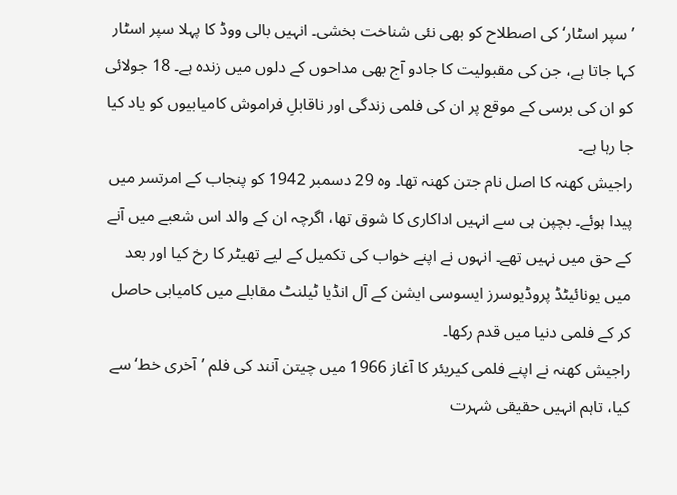’سپر اسٹار‘ کی اصطلاح کو بھی نئی شناخت بخشی۔ انہیں بالی ووڈ کا پہلا سپر اسٹار کہا جاتا ہے، جن کی مقبولیت کا جادو آج بھی مداحوں کے دلوں میں زندہ ہے۔ 18 جولائی کو ان کی برسی کے موقع پر ان کی فلمی زندگی اور ناقابلِ فراموش کامیابیوں کو یاد کیا جا رہا ہے۔
راجیش کھنہ کا اصل نام جتن کھنہ تھا۔ وہ 29 دسمبر 1942 کو پنجاب کے امرتسر میں پیدا ہوئے۔ بچپن ہی سے انہیں اداکاری کا شوق تھا، اگرچہ ان کے والد اس شعبے میں آنے کے حق میں نہیں تھے۔ انہوں نے اپنے خواب کی تکمیل کے لیے تھیٹر کا رخ کیا اور بعد میں یونائیٹڈ پروڈیوسرز ایسوسی ایشن کے آل انڈیا ٹیلنٹ مقابلے میں کامیابی حاصل کر کے فلمی دنیا میں قدم رکھا۔
راجیش کھنہ نے اپنے فلمی کیریئر کا آغاز 1966 میں چیتن آنند کی فلم ’آخری خط‘ سے کیا، تاہم انہیں حقیقی شہرت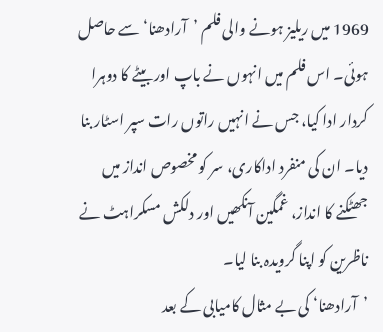1969 میں ریلیز ہونے والی فلم ’آرادھنا‘ سے حاصل ہوئی۔ اس فلم میں انہوں نے باپ اور بیٹے کا دوہرا کردار ادا کیا، جس نے انہیں راتوں رات سپر اسٹار بنا دیا۔ ان کی منفرد اداکاری، سر کو مخصوص انداز میں جھٹکنے کا انداز، غمگین آنکھیں اور دلکش مسکراہٹ نے ناظرین کو اپنا گرویدہ بنا لیا۔
’آرادھنا‘ کی بے مثال کامیابی کے بعد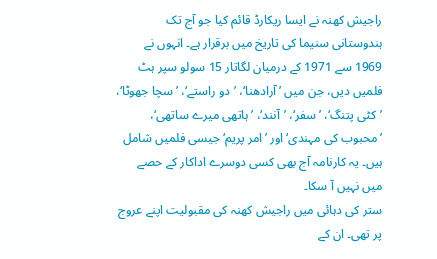راجیش کھنہ نے ایسا ریکارڈ قائم کیا جو آج تک ہندوستانی سنیما کی تاریخ میں برقرار ہے۔ انہوں نے 1969 سے 1971 کے درمیان لگاتار 15 سولو سپر ہٹ فلمیں دیں، جن میں ’آرادھنا‘، ’دو راستے‘، ’سچا جھوٹا‘، ’کٹی پتنگ‘، ’سفر‘، ’آنند‘، ’ہاتھی میرے ساتھی‘، ’محبوب کی مہندی‘ اور ’امر پریم‘ جیسی فلمیں شامل ہیں۔ یہ کارنامہ آج بھی کسی دوسرے اداکار کے حصے میں نہیں آ سکا۔
ستر کی دہائی میں راجیش کھنہ کی مقبولیت اپنے عروج پر تھی۔ ان کے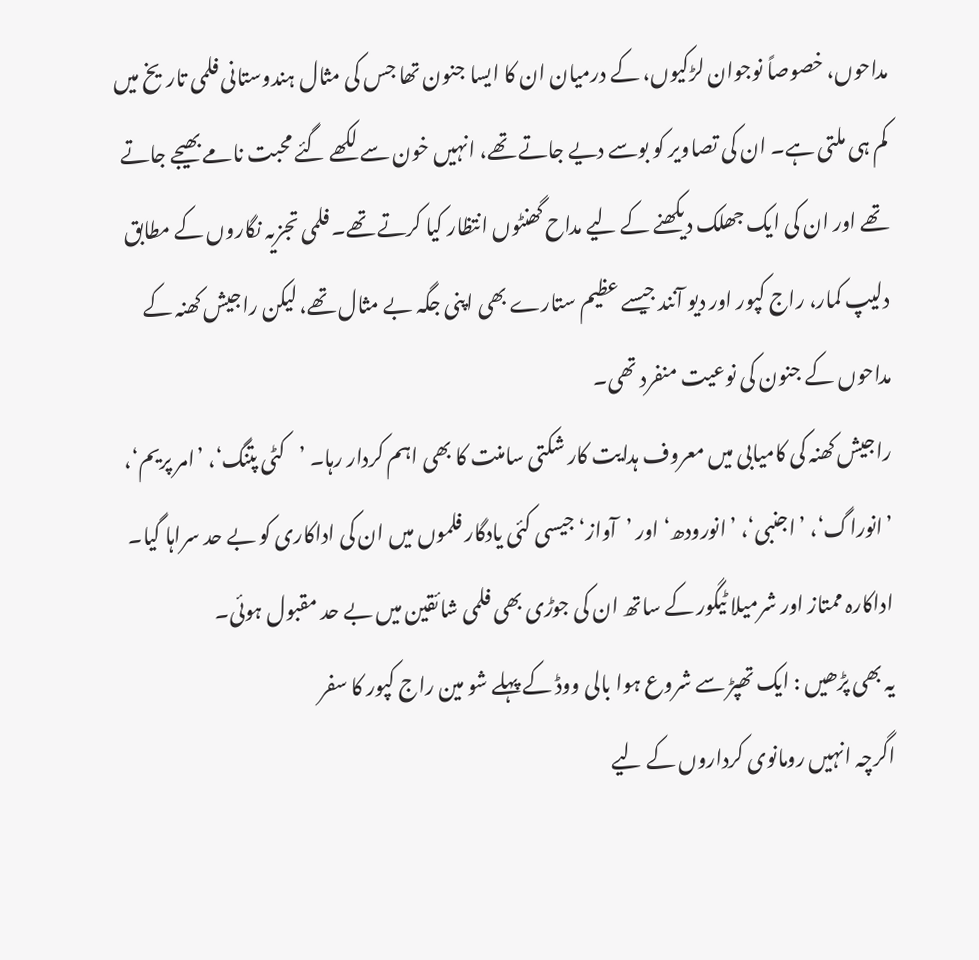مداحوں، خصوصاً نوجوان لڑکیوں، کے درمیان ان کا ایسا جنون تھا جس کی مثال ہندوستانی فلمی تاریخ میں کم ہی ملتی ہے۔ ان کی تصاویر کو بوسے دیے جاتے تھے، انہیں خون سے لکھے گئے محبت نامے بھیجے جاتے تھے اور ان کی ایک جھلک دیکھنے کے لیے مداح گھنٹوں انتظار کیا کرتے تھے۔ فلمی تجزیہ نگاروں کے مطابق دلیپ کمار، راج کپور اور دیو آنند جیسے عظیم ستارے بھی اپنی جگہ بے مثال تھے، لیکن راجیش کھنہ کے مداحوں کے جنون کی نوعیت منفرد تھی۔
راجیش کھنہ کی کامیابی میں معروف ہدایت کار شکتی سامنت کا بھی اہم کردار رہا۔ ’کٹی پتنگ‘، ’امر پریم‘، ’انوراگ‘، ’اجنبی‘، ’انورودھ‘ اور ’آواز‘ جیسی کئی یادگار فلموں میں ان کی اداکاری کو بے حد سراہا گیا۔ اداکارہ ممتاز اور شرمیلا ٹیگور کے ساتھ ان کی جوڑی بھی فلمی شائقین میں بے حد مقبول ہوئی۔
یہ بھی پڑھیں : ایک تھپڑ سے شروع ہوا بالی ووڈ کے پہلے شو مین راج کپور کا سفر
اگرچہ انہیں رومانوی کرداروں کے لیے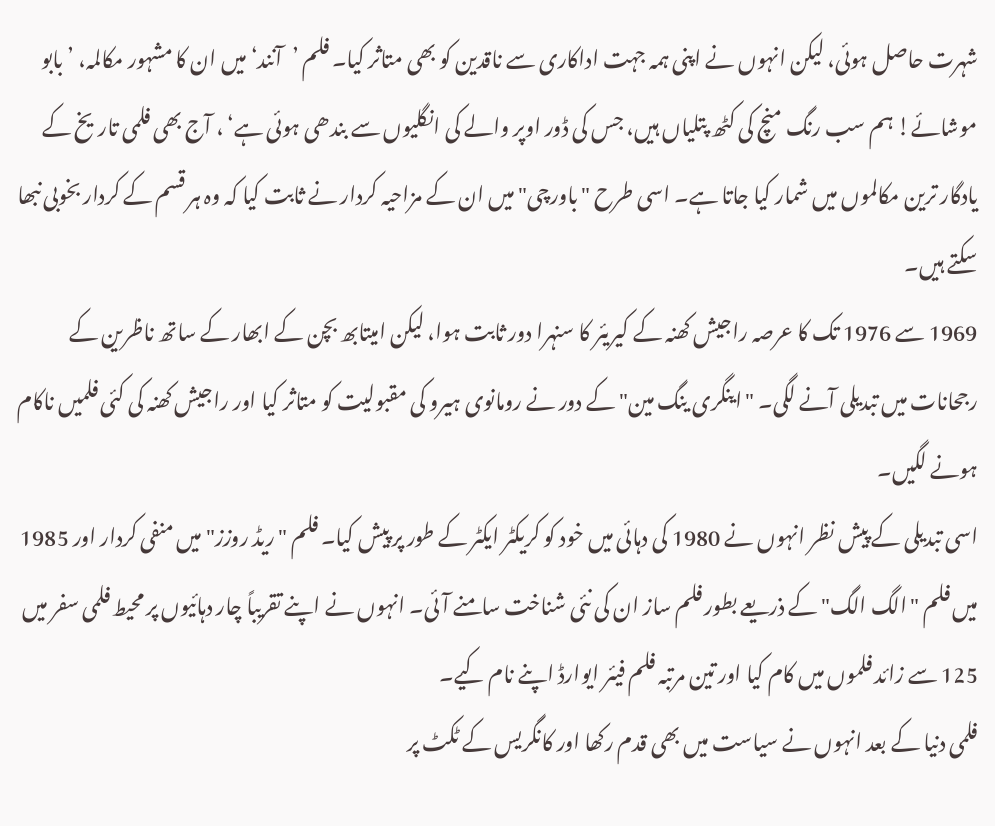شہرت حاصل ہوئی، لیکن انہوں نے اپنی ہمہ جہت اداکاری سے ناقدین کو بھی متاثر کیا۔ فلم ’آنند‘ میں ان کا مشہور مکالمہ، ’بابو موشائے! ہم سب رنگ منچ کی کٹھ پتلیاں ہیں، جس کی ڈور اوپر والے کی انگلیوں سے بندھی ہوئی ہے‘ ، آج بھی فلمی تاریخ کے یادگار ترین مکالموں میں شمار کیا جاتا ہے۔ اسی طرح "باورچی" میں ان کے مزاحیہ کردار نے ثابت کیا کہ وہ ہر قسم کے کردار بخوبی نبھا سکتے ہیں۔
1969 سے 1976 تک کا عرصہ راجیش کھنہ کے کیریئر کا سنہرا دور ثابت ہوا، لیکن امیتابھ بچن کے ابھار کے ساتھ ناظرین کے رجحانات میں تبدیلی آنے لگی۔ "اینگری ینگ مین" کے دور نے رومانوی ہیرو کی مقبولیت کو متاثر کیا اور راجیش کھنہ کی کئی فلمیں ناکام ہونے لگیں۔
اسی تبدیلی کے پیش نظر انہوں نے 1980 کی دہائی میں خود کو کریکٹر ایکٹر کے طور پر پیش کیا۔ فلم "ریڈ روزز" میں منفی کردار اور 1985 میں فلم "الگ الگ" کے ذریعے بطور فلم ساز ان کی نئی شناخت سامنے آئی۔ انہوں نے اپنے تقریباً چار دہائیوں پر محیط فلمی سفر میں 125 سے زائد فلموں میں کام کیا اور تین مرتبہ فلم فیئر ایوارڈ اپنے نام کیے۔
فلمی دنیا کے بعد انہوں نے سیاست میں بھی قدم رکھا اور کانگریس کے ٹکٹ پر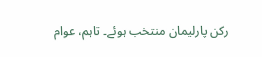رکن پارلیمان منتخب ہوئے۔ تاہم، عوام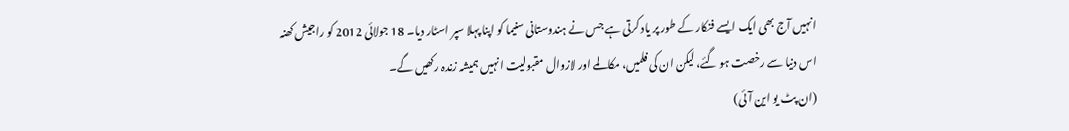انہیں آج بھی ایک ایسے فنکار کے طور پر یاد کرتی ہے جس نے ہندوستانی سنیما کو اپنا پہلا سپر اسٹار دیا۔ 18 جولائی 2012 کو راجیش کھنہ اس دنیا سے رخصت ہو گئے، لیکن ان کی فلمیں، مکالمے اور لازوال مقبولیت انہیں ہمیشہ زندہ رکھیں گے۔
(ان پٹ یو این آئی)